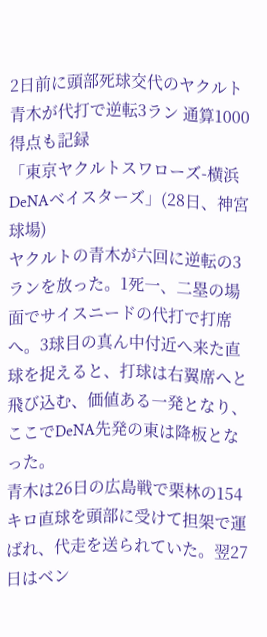2日前に頭部死球交代のヤクルト青木が代打で逆転3ラン 通算1000得点も記録
「東京ヤクルトスワローズ-横浜DeNAベイスターズ」(28日、神宮球場)
ヤクルトの青木が六回に逆転の3ランを放った。1死一、二塁の場面でサイスニードの代打で打席へ。3球目の真ん中付近へ来た直球を捉えると、打球は右翼席へと飛び込む、価値ある一発となり、ここでDeNA先発の東は降板となった。
青木は26日の広島戦で栗林の154キロ直球を頭部に受けて担架で運ばれ、代走を送られていた。翌27日はベン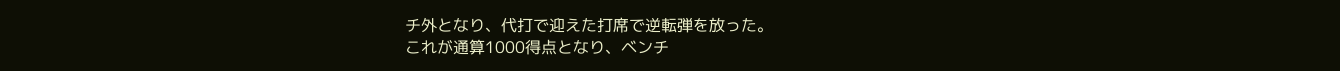チ外となり、代打で迎えた打席で逆転弾を放った。
これが通算1000得点となり、ベンチ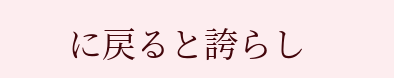に戻ると誇らし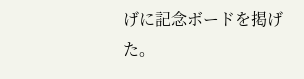げに記念ボードを掲げた。